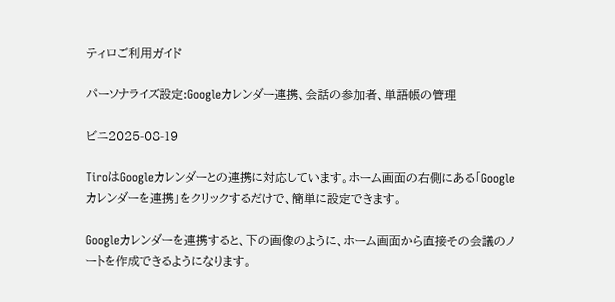ティロご利用ガイド

パーソナライズ設定:Googleカレンダー連携、会話の参加者、単語帳の管理

ビニ2025-08-19

TiroはGoogleカレンダーとの連携に対応しています。ホーム画面の右側にある「Googleカレンダーを連携」をクリックするだけで、簡単に設定できます。

Googleカレンダーを連携すると、下の画像のように、ホーム画面から直接その会議のノートを作成できるようになります。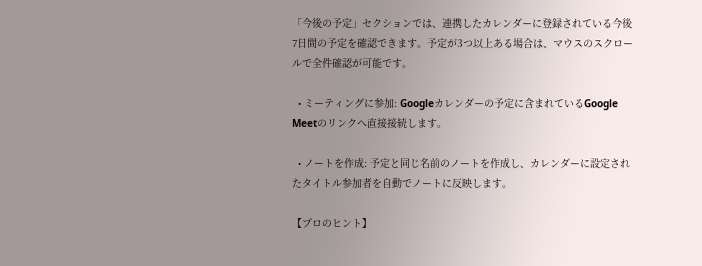「今後の予定」セクションでは、連携したカレンダーに登録されている今後7日間の予定を確認できます。予定が3つ以上ある場合は、マウスのスクロールで全件確認が可能です。

  • ミーティングに参加: Googleカレンダーの予定に含まれているGoogle Meetのリンクへ直接接続します。

  • ノートを作成: 予定と同じ名前のノートを作成し、カレンダーに設定されたタイトル参加者を自動でノートに反映します。

【プロのヒント】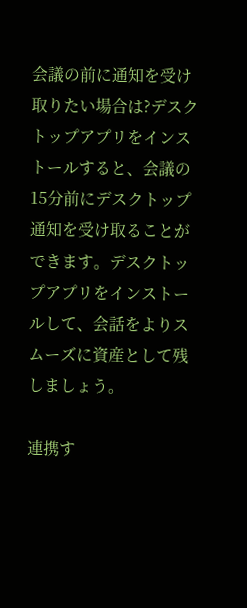会議の前に通知を受け取りたい場合は?デスクトップアプリをインストールすると、会議の15分前にデスクトップ通知を受け取ることができます。デスクトップアプリをインストールして、会話をよりスムーズに資産として残しましょう。

連携す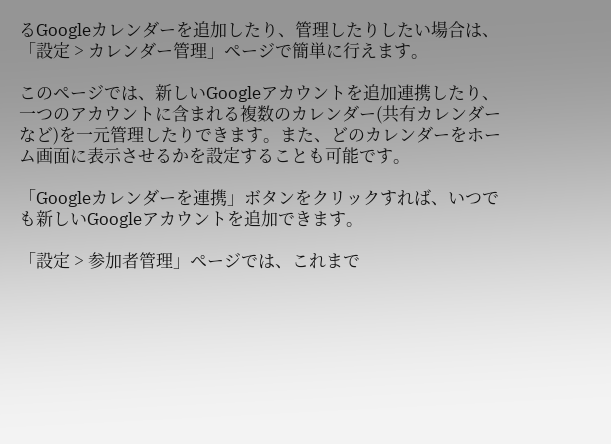るGoogleカレンダーを追加したり、管理したりしたい場合は、「設定 > カレンダー管理」ページで簡単に行えます。

このページでは、新しいGoogleアカウントを追加連携したり、一つのアカウントに含まれる複数のカレンダー(共有カレンダーなど)を一元管理したりできます。また、どのカレンダーをホーム画面に表示させるかを設定することも可能です。

「Googleカレンダーを連携」ボタンをクリックすれば、いつでも新しいGoogleアカウントを追加できます。

「設定 > 参加者管理」ページでは、これまで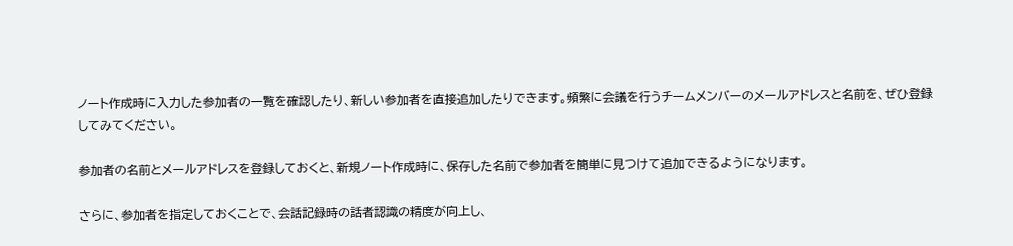ノート作成時に入力した参加者の一覧を確認したり、新しい参加者を直接追加したりできます。頻繁に会議を行うチームメンバーのメールアドレスと名前を、ぜひ登録してみてください。

参加者の名前とメールアドレスを登録しておくと、新規ノート作成時に、保存した名前で参加者を簡単に見つけて追加できるようになります。

さらに、参加者を指定しておくことで、会話記録時の話者認識の精度が向上し、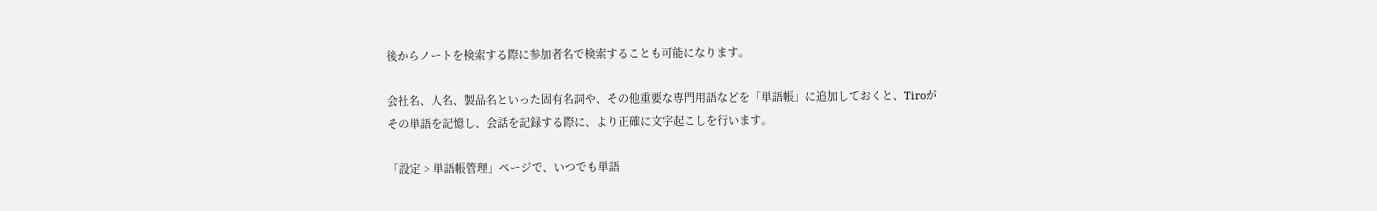後からノートを検索する際に参加者名で検索することも可能になります。

会社名、人名、製品名といった固有名詞や、その他重要な専門用語などを「単語帳」に追加しておくと、Tiroがその単語を記憶し、会話を記録する際に、より正確に文字起こしを行います。

「設定 > 単語帳管理」ページで、いつでも単語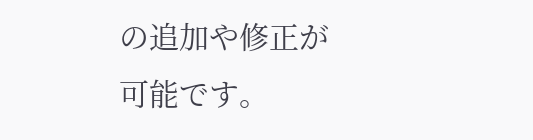の追加や修正が可能です。